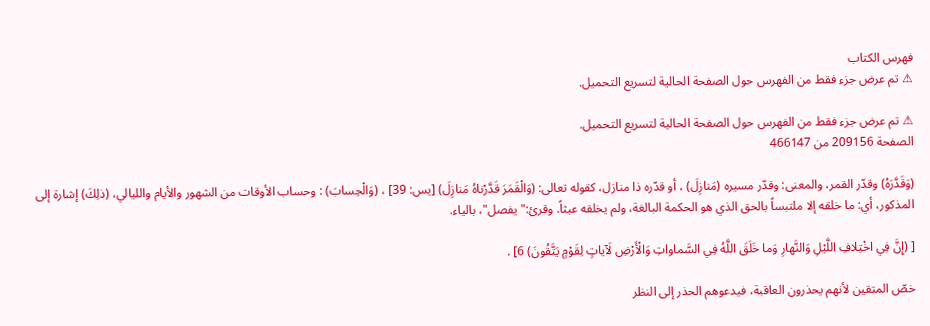فهرس الكتاب
⚠ تم عرض جزء فقط من الفهرس حول الصفحة الحالية لتسريع التحميل.

⚠ تم عرض جزء فقط من الفهرس حول الصفحة الحالية لتسريع التحميل.
الصفحة 209156 من 466147

(وَقَدَّرَهُ) وقدّر القمر، والمعنى: وقدّر مسيره (مَنازِلَ) ، أو قدّره ذا منازل، كقوله تعالى: (وَالْقَمَرَ قَدَّرْناهُ مَنازِلَ) [يس: 39] ، (وَالْحِسابَ) : وحساب الأوقات من الشهور والأيام والليالي، (ذلِكَ) إشارة إلى المذكور، أي: ما خلقه إلا ملتبساً بالحق الذي هو الحكمة البالغة، ولم يخلقه عبثاً. وقرئ:"يفصل"، بالياء.

[ (إِنَّ فِي اخْتِلافِ اللَّيْلِ وَالنَّهارِ وَما خَلَقَ اللَّهُ فِي السَّماواتِ وَالْأَرْضِ لَآياتٍ لِقَوْمٍ يَتَّقُونَ) 6] .

خصّ المتقين لأنهم يحذرون العاقبة، فيدعوهم الحذر إلى النظر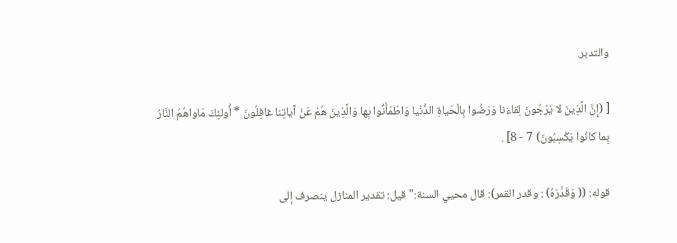والتدبر.

[ (إِنَّ الَّذِينَ لا يَرْجُونَ لِقاءَنا وَرَضُوا بِالْحَياةِ الدُّنْيا وَاطْمَأَنُّوا بِها وَالَّذِينَ هُمْ عَنْ آياتِنا غافِلُونَ * أُولئِكَ مَاواهُمُ النَّارُ بِما كانُوا يَكْسِبُونَ) 7 - 8] .

قوله: (( وَقَدَّرَهُ) : وقدر القمر): قال محيي السنة:"قيل: تقدير المنازل ينصرف إلى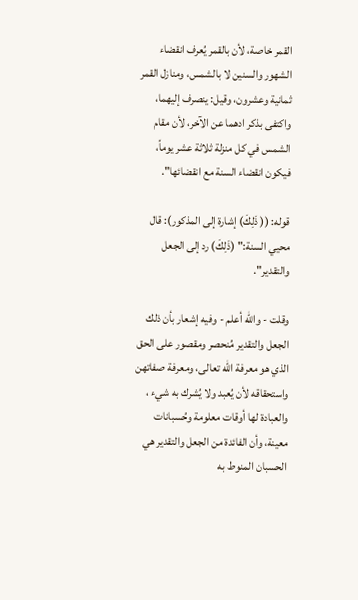القمر خاصة، لأن بالقمر يُعرف انقضاء الشهور والسنين لا بالشمس، ومنازل القمر ثمانية وعشرون، وقيل: ينصرف إليهما، واكتفى بذكر ادهما عن الآخر، لأن مقام الشمس في كل منزلة ثلاثة عشر يوماً، فيكون انقضاء السنة مع انقضائها".

قوله: (( ذَلِكَ) إشارة إلى المذكور): قال محيي السنة:" (ذَلِكَ) رد إلى الجعل والتقدير".

وقلت - والله أعلم - وفيه إشعار بأن ذلك الجعل والتقدير مُنحصر ومقصور على الحق الذي هو معرفة الله تعالى، ومعرفة صفاتهن واستحقاقه لأن يُعبد ولا يُشرك به شيء ، والعبادة لها أوقات معلومة وحُسبانات معينة، وأن الفائدة من الجعل والتقدير هي الحسبان المنوط به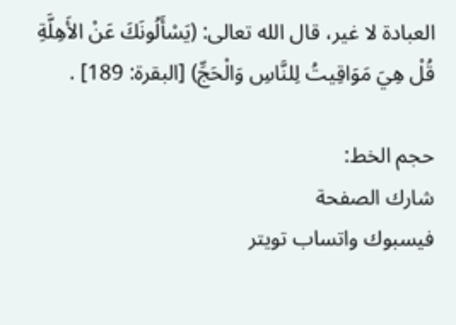العبادة لا غير، قال الله تعالى: (يَسْأَلُونَكَ عَنْ الأَهِلَّةِ قُلْ هِيَ مَوَاقِيتُ لِلنَّاسِ وَالْحَجِّ) [البقرة: 189] .

حجم الخط:
شارك الصفحة
فيسبوك واتساب تويتر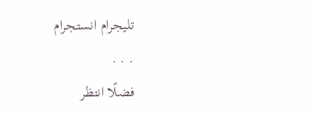تليجرام انستجرام
. . .
فضلًا انتظر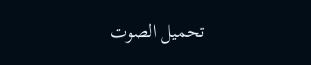تحميل الصوت